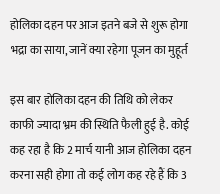होलिका दहन पर आज इतने बजे से शुरू होगा भद्रा का साया, जानें क्या रहेगा पूजन का मुहूर्त

इस बार होलिका दहन की तिथि को लेकर काफी ज्यादा भ्रम की स्थिति फैली हुई है. कोई कह रहा है कि 2 मार्च यानी आज होलिका दहन करना सही होगा तो कई लोग कह रहे हैं कि 3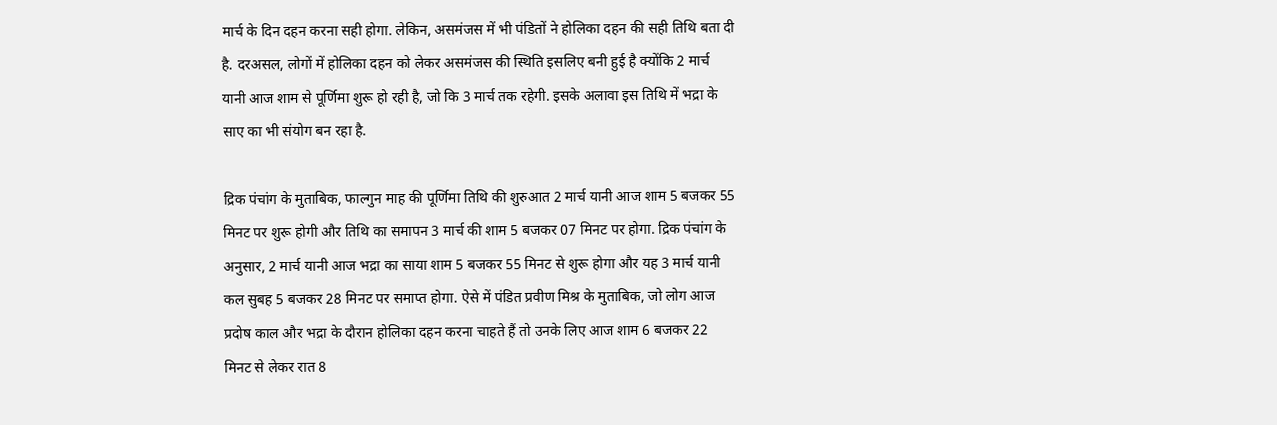मार्च के दिन दहन करना सही होगा. लेकिन, असमंजस में भी पंडितों ने होलिका दहन की सही तिथि बता दी है. दरअसल, लोगों में होलिका दहन को लेकर असमंजस की स्थिति इसलिए बनी हुई है क्योंकि 2 मार्च यानी आज शाम से पूर्णिमा शुरू हो रही है, जो कि 3 मार्च तक रहेगी. इसके अलावा इस तिथि में भद्रा के साए का भी संयोग बन रहा है.

द्रिक पंचांग के मुताबिक, फाल्गुन माह की पूर्णिमा तिथि की शुरुआत 2 मार्च यानी आज शाम 5 बजकर 55 मिनट पर शुरू होगी और तिथि का समापन 3 मार्च की शाम 5 बजकर 07 मिनट पर होगा. द्रिक पंचांग के अनुसार, 2 मार्च यानी आज भद्रा का साया शाम 5 बजकर 55 मिनट से शुरू होगा और यह 3 मार्च यानी कल सुबह 5 बजकर 28 मिनट पर समाप्त होगा. ऐसे में पंडित प्रवीण मिश्र के मुताबिक, जो लोग आज प्रदोष काल और भद्रा के दौरान होलिका दहन करना चाहते हैं तो उनके लिए आज शाम 6 बजकर 22 मिनट से लेकर रात 8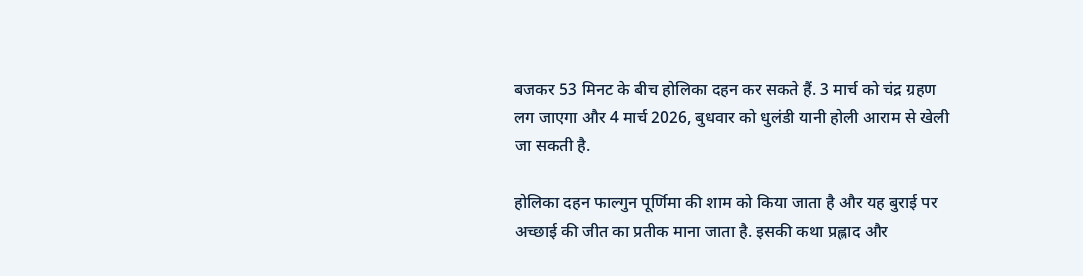बजकर 53 मिनट के बीच होलिका दहन कर सकते हैं. 3 मार्च को चंद्र ग्रहण लग जाएगा और 4 मार्च 2026, बुधवार को धुलंडी यानी होली आराम से खेली जा सकती है.

होलिका दहन फाल्गुन पूर्णिमा की शाम को किया जाता है और यह बुराई पर अच्छाई की जीत का प्रतीक माना जाता है. इसकी कथा प्रह्लाद और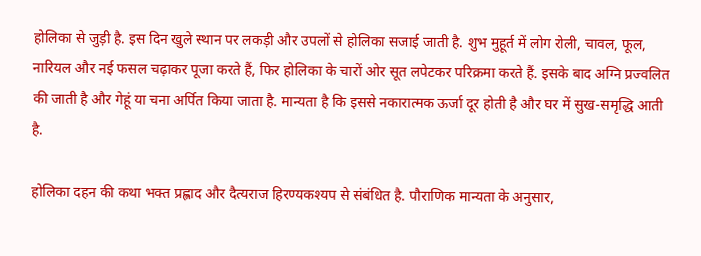होलिका से जुड़ी है. इस दिन खुले स्थान पर लकड़ी और उपलों से होलिका सजाई जाती है. शुभ मुहूर्त में लोग रोली, चावल, फूल, नारियल और नई फसल चढ़ाकर पूजा करते हैं, फिर होलिका के चारों ओर सूत लपेटकर परिक्रमा करते हैं. इसके बाद अग्नि प्रज्वलित की जाती है और गेहूं या चना अर्पित किया जाता है. मान्यता है कि इससे नकारात्मक ऊर्जा दूर होती है और घर में सुख-समृद्धि आती है.

होलिका दहन की कथा भक्त प्रह्लाद और दैत्यराज हिरण्यकश्यप से संबंधित है. पौराणिक मान्यता के अनुसार,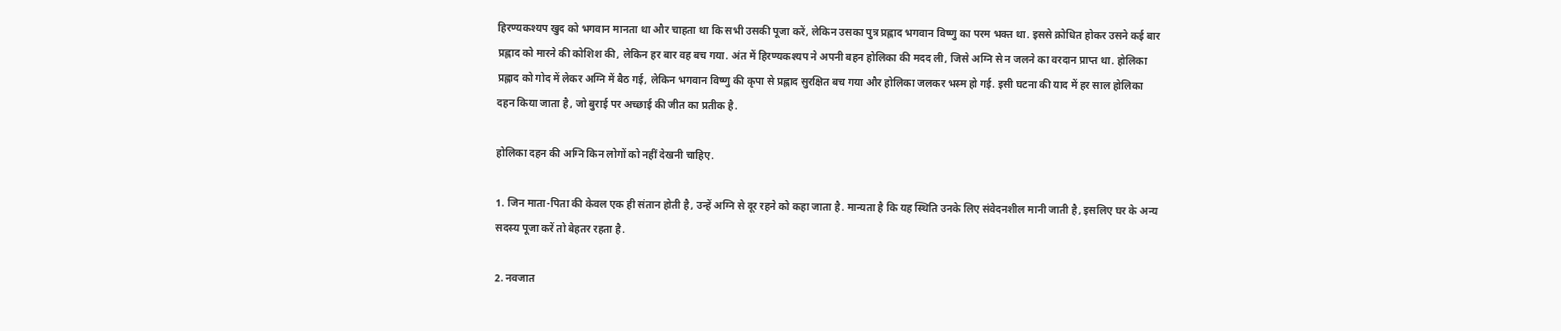हिरण्यकश्यप खुद को भगवान मानता था और चाहता था कि सभी उसकी पूजा करें, लेकिन उसका पुत्र प्रह्लाद भगवान विष्णु का परम भक्त था. इससे क्रोधित होकर उसने कई बार प्रह्लाद को मारने की कोशिश की, लेकिन हर बार वह बच गया. अंत में हिरण्यकश्यप ने अपनी बहन होलिका की मदद ली, जिसे अग्नि से न जलने का वरदान प्राप्त था. होलिका प्रह्लाद को गोद में लेकर अग्नि में बैठ गई, लेकिन भगवान विष्णु की कृपा से प्रह्लाद सुरक्षित बच गया और होलिका जलकर भस्म हो गई. इसी घटना की याद में हर साल होलिका दहन किया जाता है, जो बुराई पर अच्छाई की जीत का प्रतीक है.

होलिका दहन की अग्नि किन लोगों को नहीं देखनी चाहिए.

1. जिन माता-पिता की केवल एक ही संतान होती है, उन्हें अग्नि से दूर रहने को कहा जाता है. मान्यता है कि यह स्थिति उनके लिए संवेदनशील मानी जाती है, इसलिए घर के अन्य सदस्य पूजा करें तो बेहतर रहता है.

2. नवजात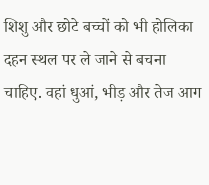शिशु और छोटे बच्चों को भी होलिका दहन स्थल पर ले जाने से बचना चाहिए. वहां धुआं, भीड़ और तेज आग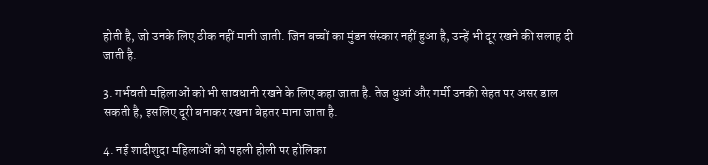होती है, जो उनके लिए ठीक नहीं मानी जाती. जिन बच्चों का मुंडन संस्कार नहीं हुआ है, उन्हें भी दूर रखने की सलाह दी जाती है.

3. गर्भवती महिलाओं को भी सावधानी रखने के लिए कहा जाता है. तेज धुआं और गर्मी उनकी सेहत पर असर डाल सकती है, इसलिए दूरी बनाकर रखना बेहतर माना जाता है.

4. नई शादीशुदा महिलाओं को पहली होली पर होलिका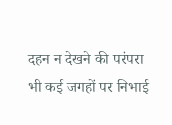दहन न देखने की परंपरा भी कई जगहों पर निभाई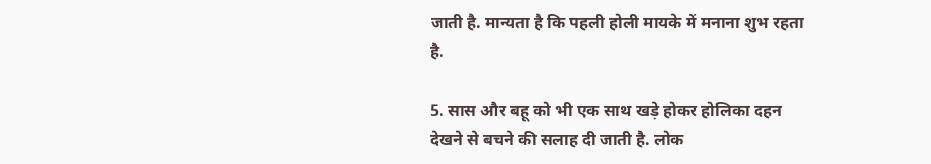जाती है. मान्यता है कि पहली होली मायके में मनाना शुभ रहता है.

5. सास और बहू को भी एक साथ खड़े होकर होलिका दहन देखने से बचने की सलाह दी जाती है. लोक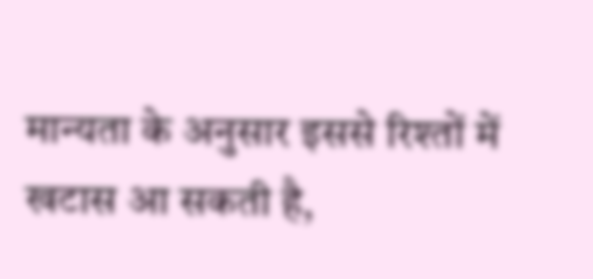मान्यता के अनुसार इससे रिश्तों में खटास आ सकती है,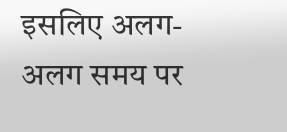इसलिए अलग-अलग समय पर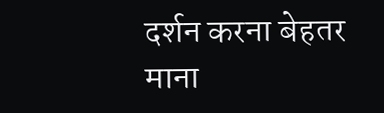दर्शन करना बेहतर माना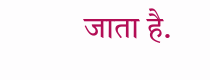जाता है.